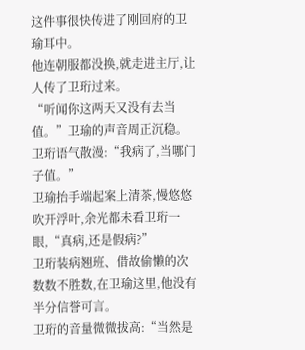这件事很快传进了刚回府的卫瑜耳中。
他连朝服都没换,就走进主厅,让人传了卫珩过来。
“听闻你这两天又没有去当值。”卫瑜的声音周正沉稳。
卫珩语气散漫:“我病了,当哪门子值。”
卫瑜抬手端起案上清茶,慢悠悠吹开浮叶,余光都未看卫珩一眼,“真病,还是假病?”
卫珩装病翘班、借故偷懒的次数数不胜数,在卫瑜这里,他没有半分信誉可言。
卫珩的音量微微拔高:“当然是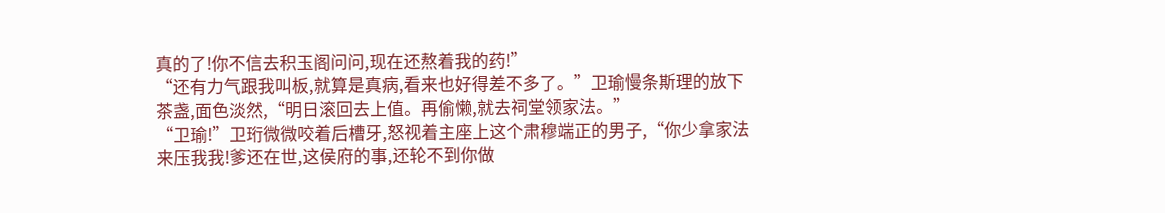真的了!你不信去积玉阁问问,现在还熬着我的药!”
“还有力气跟我叫板,就算是真病,看来也好得差不多了。”卫瑜慢条斯理的放下茶盏,面色淡然,“明日滚回去上值。再偷懒,就去祠堂领家法。”
“卫瑜!”卫珩微微咬着后槽牙,怒视着主座上这个肃穆端正的男子,“你少拿家法来压我我!爹还在世,这侯府的事,还轮不到你做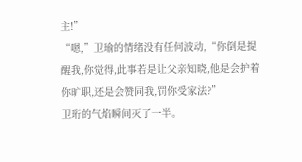主!”
“嗯,”卫瑜的情绪没有任何波动,“你倒是提醒我,你觉得,此事若是让父亲知晓,他是会护着你旷职,还是会赞同我,罚你受家法?”
卫珩的气焰瞬间灭了一半。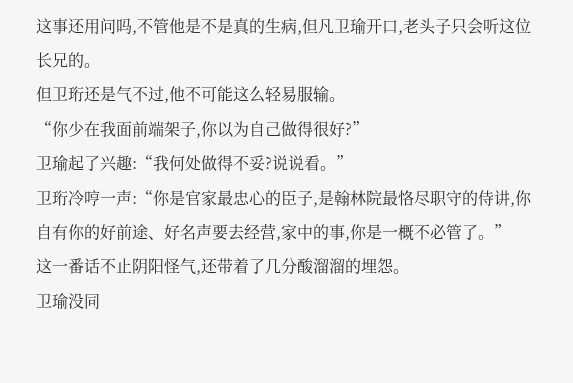这事还用问吗,不管他是不是真的生病,但凡卫瑜开口,老头子只会听这位长兄的。
但卫珩还是气不过,他不可能这么轻易服输。
“你少在我面前端架子,你以为自己做得很好?”
卫瑜起了兴趣:“我何处做得不妥?说说看。”
卫珩冷哼一声:“你是官家最忠心的臣子,是翰林院最恪尽职守的侍讲,你自有你的好前途、好名声要去经营,家中的事,你是一概不必管了。”
这一番话不止阴阳怪气,还带着了几分酸溜溜的埋怨。
卫瑜没同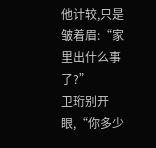他计较,只是皱着眉:“家里出什么事了?”
卫珩别开眼,“你多少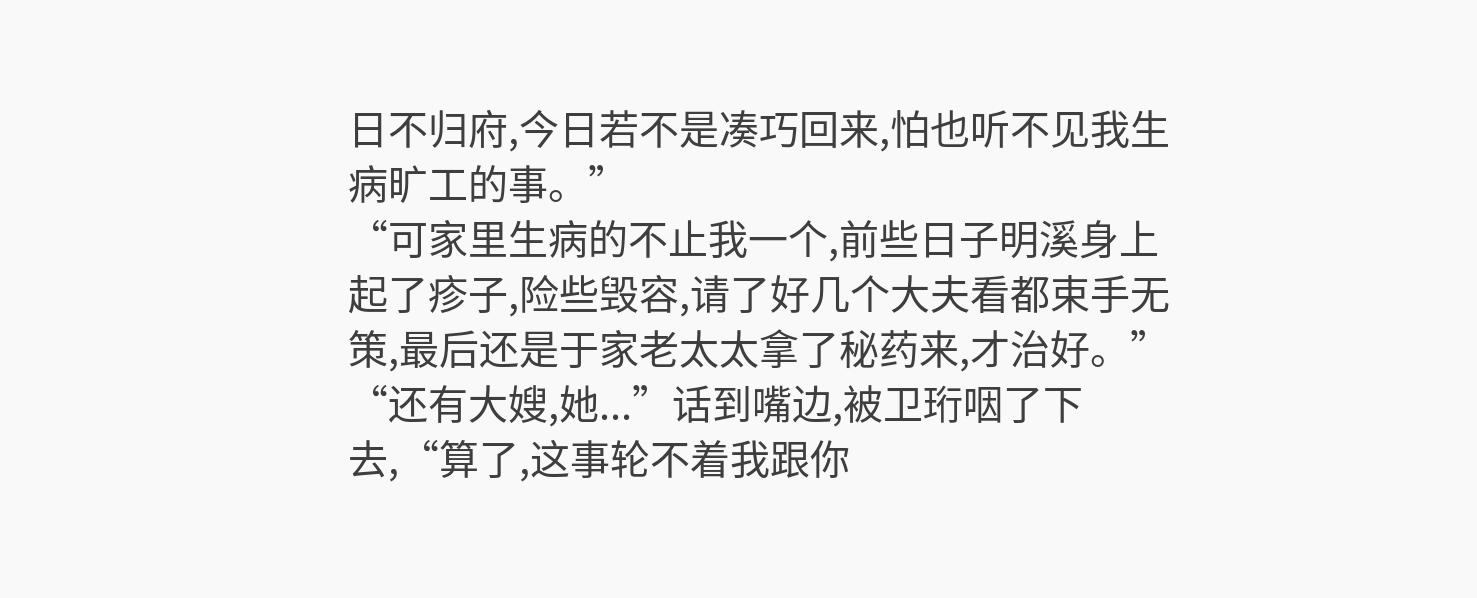日不归府,今日若不是凑巧回来,怕也听不见我生病旷工的事。”
“可家里生病的不止我一个,前些日子明溪身上起了疹子,险些毁容,请了好几个大夫看都束手无策,最后还是于家老太太拿了秘药来,才治好。”
“还有大嫂,她...”话到嘴边,被卫珩咽了下去,“算了,这事轮不着我跟你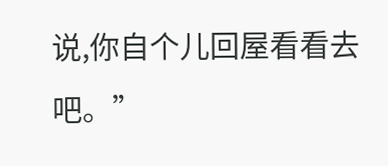说,你自个儿回屋看看去吧。”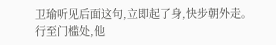卫瑜听见后面这句,立即起了身,快步朝外走。
行至门槛处,他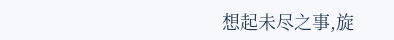想起未尽之事,旋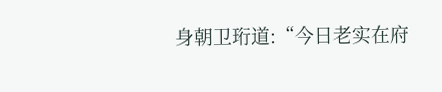身朝卫珩道:“今日老实在府